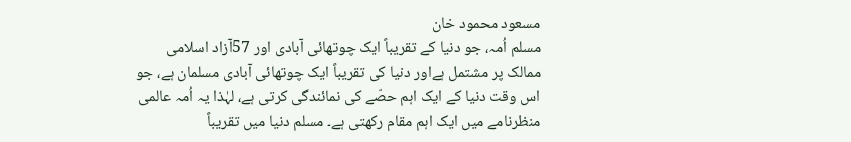مسعود محمود خان
مسلم اُمہ، جو دنیا کے تقریباً ایک چوتھائی آبادی اور 57آزاد اسلامی ممالک پر مشتمل ہےاور دنیا کی تقریباً ایک چوتھائی آبادی مسلمان ہے، جو اس وقت دنیا کے ایک اہم حصّے کی نمائندگی کرتی ہے، لہٰذا یہ اُمہ عالمی منظرنامے میں ایک اہم مقام رکھتی ہے۔ مسلم دنیا میں تقریباً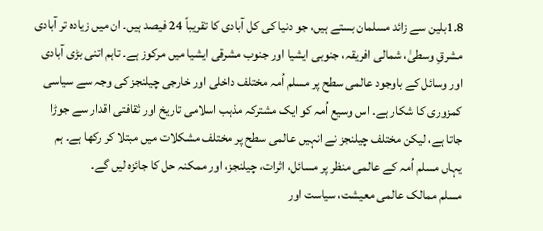1.8بلین سے زائد مسلمان بستے ہیں، جو دنیا کی کل آبادی کا تقریباً 24 فیصد ہیں۔ ان میں زیادہ تر آبادی مشرقِ وسطیٰ، شمالی افریقہ، جنوبی ایشیا اور جنوب مشرقی ایشیا میں مرکوز ہے۔ تاہم اتنی بڑی آبادی اور وسائل کے باوجود عالمی سطح پر مسلم اُمہ مختلف داخلی اور خارجی چیلنجز کی وجہ سے سیاسی کمزوری کا شکار ہے۔ اس وسیع اُمہ کو ایک مشترکہ مذہب اسلامی تاریخ اور ثقافتی اقدار سے جوڑا جاتا ہے، لیکن مختلف چیلنجز نے انہیں عالمی سطح پر مختلف مشکلات میں مبتلا کر رکھا ہے۔ ہم یہاں مسلم اُمہ کے عالمی منظر پر مسائل، اثرات، چیلنجز، اور ممکنہ حل کا جائزہ لیں گے۔
مسلم ممالک عالمی معیشت، سیاست اور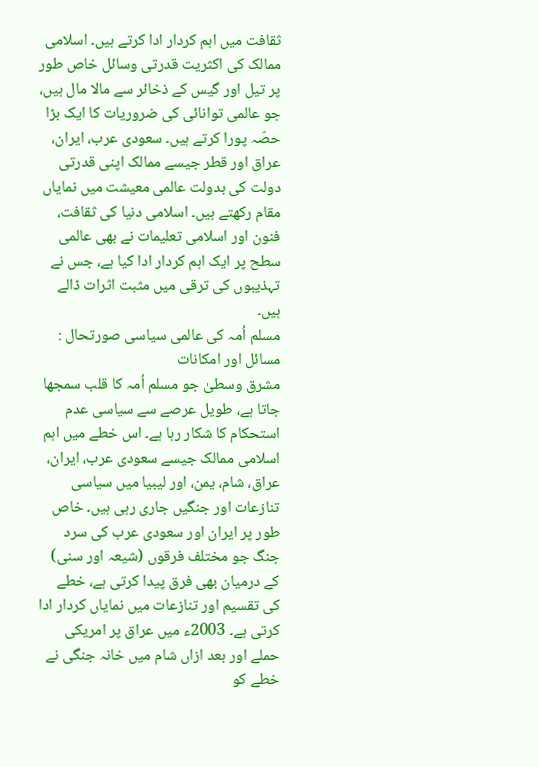ثقافت میں اہم کردار ادا کرتے ہیں۔ اسلامی ممالک کی اکثریت قدرتی وسائل خاص طور پر تیل اور گیس کے ذخائر سے مالا مال ہیں، جو عالمی توانائی کی ضروریات کا ایک بڑا حصّہ پورا کرتے ہیں۔ سعودی عرب، ایران، عراق اور قطر جیسے ممالک اپنی قدرتی دولت کی بدولت عالمی معیشت میں نمایاں مقام رکھتے ہیں۔ اسلامی دنیا کی ثقافت، فنون اور اسلامی تعلیمات نے بھی عالمی سطح پر ایک اہم کردار ادا کیا ہے، جس نے تہذیبوں کی ترقی میں مثبت اثرات ڈالے ہیں۔
مسلم اُمہ کی عالمی سیاسی صورتحال : مسائل اور امکانات
مشرق وسطیٰ جو مسلم اُمہ کا قلب سمجھا جاتا ہے، طویل عرصے سے سیاسی عدم استحکام کا شکار رہا ہے۔ اس خطے میں اہم اسلامی ممالک جیسے سعودی عرب، ایران، عراق، شام، یمن، اور لیبیا میں سیاسی تنازعات اور جنگیں جاری رہی ہیں۔ خاص طور پر ایران اور سعودی عرب کی سرد جنگ جو مختلف فرقوں (شیعہ اور سنی) کے درمیان بھی فرق پیدا کرتی ہے، خطے کی تقسیم اور تنازعات میں نمایاں کردار ادا کرتی ہے۔ 2003ء میں عراق پر امریکی حملے اور بعد ازاں شام میں خانہ جنگی نے خطے کو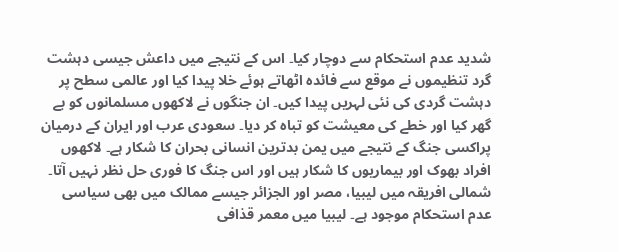شدید عدم استحکام سے دوچار کیا۔ اس کے نتیجے میں داعش جیسی دہشت گرد تنظیموں نے موقع سے فائدہ اٹھاتے ہوئے خلا پیدا کیا اور عالمی سطح پر دہشت گردی کی نئی لہریں پیدا کیں۔ ان جنگوں نے لاکھوں مسلمانوں کو بے گھر کیا اور خطے کی معیشت کو تباہ کر دیا۔ سعودی عرب اور ایران کے درمیان پراکسی جنگ کے نتیجے میں یمن بدترین انسانی بحران کا شکار ہے۔ لاکھوں افراد بھوک اور بیماریوں کا شکار ہیں اور اس جنگ کا فوری حل نظر نہیں آتا۔
شمالی افریقہ میں لیبیا، مصر اور الجزائر جیسے ممالک میں بھی سیاسی عدم استحکام موجود ہے۔ لیبیا میں معمر قذافی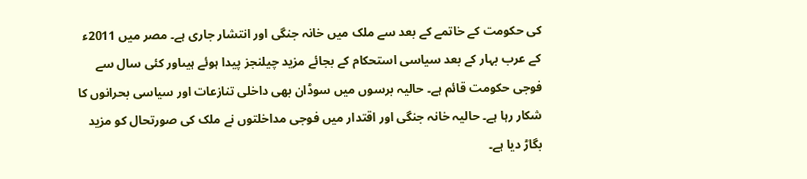کی حکومت کے خاتمے کے بعد سے ملک میں خانہ جنگی اور انتشار جاری ہے۔ مصر میں 2011ء کے عرب بہار کے بعد سیاسی استحکام کے بجائے مزید چیلنجز پیدا ہوئے ہیںاور کئی سال سے فوجی حکومت قائم ہے۔ حالیہ برسوں میں سوڈان بھی داخلی تنازعات اور سیاسی بحرانوں کا شکار رہا ہے۔ حالیہ خانہ جنگی اور اقتدار میں فوجی مداخلتوں نے ملک کی صورتحال کو مزید بگاڑ دیا ہے۔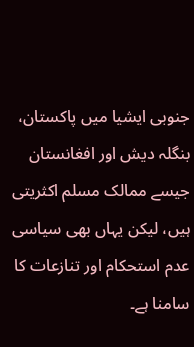جنوبی ایشیا میں پاکستان، بنگلہ دیش اور افغانستان جیسے ممالک مسلم اکثریتی ہیں، لیکن یہاں بھی سیاسی عدم استحکام اور تنازعات کا سامنا ہے۔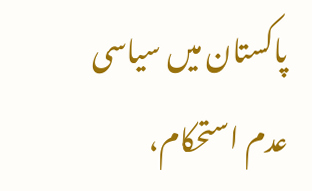پاکستان میں سیاسی عدم استحکام،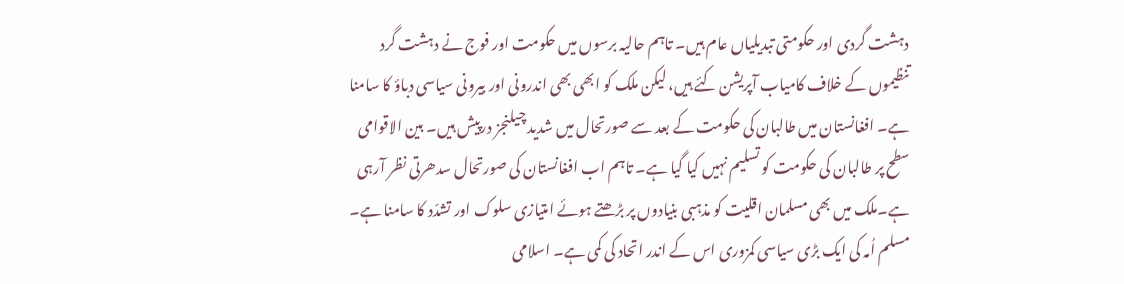دہشت گردی اور حکومتی تبدیلیاں عام ہیں۔ تاہم حالیہ برسوں میں حکومت اور فوج نے دہشت گرد تنظیموں کے خلاف کامیاب آپریشن کئے ہیں، لیکن ملک کو ابھی بھی اندرونی اور بیرونی سیاسی دباؤ کا سامنا ہے۔ افغانستان میں طالبان کی حکومت کے بعد سے صورتحال میں شدید چیلنجز درپیش ہیں۔ بین الاقوامی سطح پر طالبان کی حکومت کو تسلیم نہیں کیا گیا ہے۔ تاہم اب افغانستان کی صورتحال سدھرتی نظر آرہی ہے۔ملک میں بھی مسلمان اقلیت کو مذہبی بنیادوں پر بڑھتے ہوئے امتیازی سلوک اور تشدّد کا سامنا ہے۔
مسلم اُمہ کی ایک بڑی سیاسی کمزوری اس کے اندر اتحاد کی کمی ہے۔ اسلامی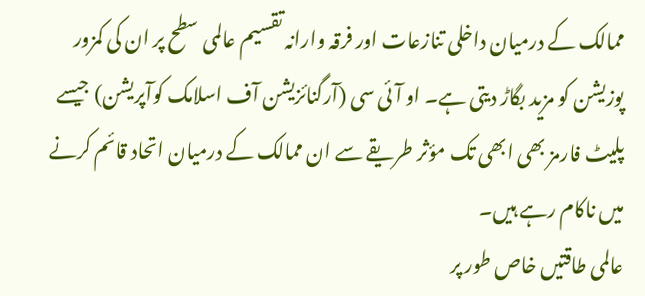ممالک کے درمیان داخلی تنازعات اور فرقہ وارانہ تقسیم عالمی سطح پر ان کی کمزور پوزیشن کو مزید بگاڑ دیتی ہے۔ او آئی سی (آرگنائزیشن آف اسلامک کوآپریشن) جیسے پلیٹ فارمز بھی ابھی تک مؤثر طریقے سے ان ممالک کے درمیان اتحاد قائم کرنے میں ناکام رہے ہیں۔
عالمی طاقتیں خاص طور پر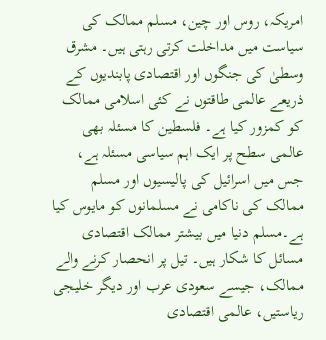امریکہ، روس اور چین، مسلم ممالک کی سیاست میں مداخلت کرتی رہتی ہیں۔ مشرق وسطیٰ کی جنگوں اور اقتصادی پابندیوں کے ذریعے عالمی طاقتوں نے کئی اسلامی ممالک کو کمزور کیا ہے۔ فلسطین کا مسئلہ بھی عالمی سطح پر ایک اہم سیاسی مسئلہ ہے، جس میں اسرائیل کی پالیسیوں اور مسلم ممالک کی ناکامی نے مسلمانوں کو مایوس کیا ہے۔مسلم دنیا میں بیشتر ممالک اقتصادی مسائل کا شکار ہیں۔ تیل پر انحصار کرنے والے ممالک، جیسے سعودی عرب اور دیگر خلیجی ریاستیں، عالمی اقتصادی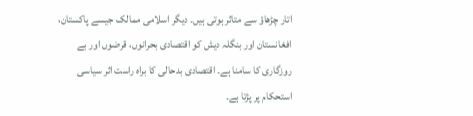اتار چڑھاؤ سے متاثر ہوتی ہیں۔ دیگر اسلامی ممالک جیسے پاکستان، افغانستان اور بنگلہ دیش کو اقتصادی بحرانوں، قرضوں اور بے روزگاری کا سامنا ہے۔ اقتصادی بدحالی کا براہ راست اثر سیاسی استحکام پر پڑتا ہے۔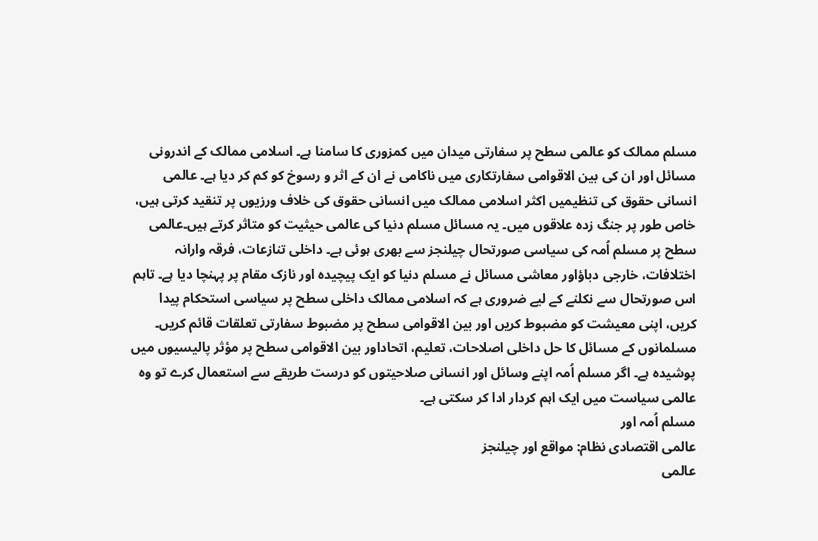مسلم ممالک کو عالمی سطح پر سفارتی میدان میں کمزوری کا سامنا ہے۔ اسلامی ممالک کے اندرونی مسائل اور ان کی بین الاقوامی سفارتکاری میں ناکامی نے ان کے اثر و رسوخ کو کم کر دیا ہے۔ عالمی انسانی حقوق کی تنظیمیں اکثر اسلامی ممالک میں انسانی حقوق کی خلاف ورزیوں پر تنقید کرتی ہیں، خاص طور پر جنگ زدہ علاقوں میں۔ یہ مسائل مسلم دنیا کی عالمی حیثیت کو متاثر کرتے ہیں۔عالمی سطح پر مسلم اُمہ کی سیاسی صورتحال چیلنجز سے بھری ہوئی ہے۔ داخلی تنازعات، فرقہ وارانہ اختلافات، خارجی دباؤاور معاشی مسائل نے مسلم دنیا کو ایک پیچیدہ اور نازک مقام پر پہنچا دیا ہے۔ تاہم اس صورتحال سے نکلنے کے لیے ضروری ہے کہ اسلامی ممالک داخلی سطح پر سیاسی استحکام پیدا کریں، اپنی معیشت کو مضبوط کریں اور بین الاقوامی سطح پر مضبوط سفارتی تعلقات قائم کریں۔ مسلمانوں کے مسائل کا حل داخلی اصلاحات، تعلیم، اتحاداور بین الاقوامی سطح پر مؤثر پالیسیوں میں پوشیدہ ہے۔ اگر مسلم اُمہ اپنے وسائل اور انسانی صلاحیتوں کو درست طریقے سے استعمال کرے تو وہ عالمی سیاست میں ایک اہم کردار ادا کر سکتی ہے۔
مسلم اُمہ اور
عالمی اقتصادی نظام: مواقع اور چیلنجز
عالمی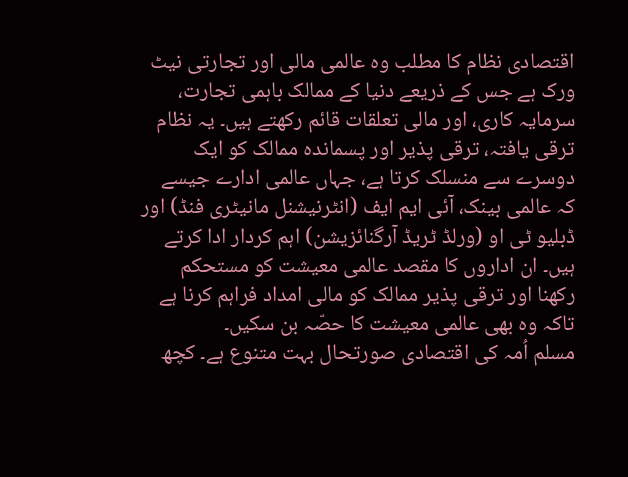اقتصادی نظام کا مطلب وہ عالمی مالی اور تجارتی نیٹ ورک ہے جس کے ذریعے دنیا کے ممالک باہمی تجارت، سرمایہ کاری، اور مالی تعلقات قائم رکھتے ہیں۔ یہ نظام ترقی یافتہ، ترقی پذیر اور پسماندہ ممالک کو ایک دوسرے سے منسلک کرتا ہے، جہاں عالمی ادارے جیسے کہ عالمی بینک، آئی ایم ایف (انٹرنیشنل مانیٹری فنڈ) اور ڈبلیو ٹی او (ورلڈ ٹریڈ آرگنائزیشن) اہم کردار ادا کرتے ہیں۔ ان اداروں کا مقصد عالمی معیشت کو مستحکم رکھنا اور ترقی پذیر ممالک کو مالی امداد فراہم کرنا ہے تاکہ وہ بھی عالمی معیشت کا حصّہ بن سکیں۔
مسلم اُمہ کی اقتصادی صورتحال بہت متنوع ہے۔ کچھ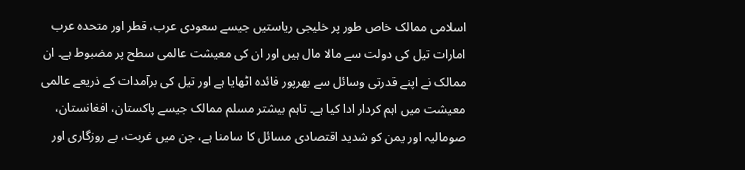اسلامی ممالک خاص طور پر خلیجی ریاستیں جیسے سعودی عرب، قطر اور متحدہ عرب امارات تیل کی دولت سے مالا مال ہیں اور ان کی معیشت عالمی سطح پر مضبوط ہے۔ ان ممالک نے اپنے قدرتی وسائل سے بھرپور فائدہ اٹھایا ہے اور تیل کی برآمدات کے ذریعے عالمی معیشت میں اہم کردار ادا کیا ہے۔ تاہم بیشتر مسلم ممالک جیسے پاکستان، افغانستان، صومالیہ اور یمن کو شدید اقتصادی مسائل کا سامنا ہے، جن میں غربت، بے روزگاری اور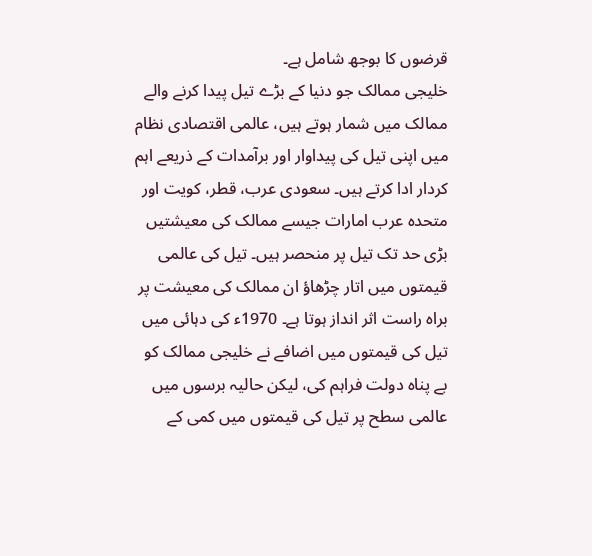قرضوں کا بوجھ شامل ہے۔
خلیجی ممالک جو دنیا کے بڑے تیل پیدا کرنے والے ممالک میں شمار ہوتے ہیں، عالمی اقتصادی نظام میں اپنی تیل کی پیداوار اور برآمدات کے ذریعے اہم کردار ادا کرتے ہیں۔ سعودی عرب، قطر، کویت اور متحدہ عرب امارات جیسے ممالک کی معیشتیں بڑی حد تک تیل پر منحصر ہیں۔ تیل کی عالمی قیمتوں میں اتار چڑھاؤ ان ممالک کی معیشت پر براہ راست اثر انداز ہوتا ہے۔ 1970ء کی دہائی میں تیل کی قیمتوں میں اضافے نے خلیجی ممالک کو بے پناہ دولت فراہم کی، لیکن حالیہ برسوں میں عالمی سطح پر تیل کی قیمتوں میں کمی کے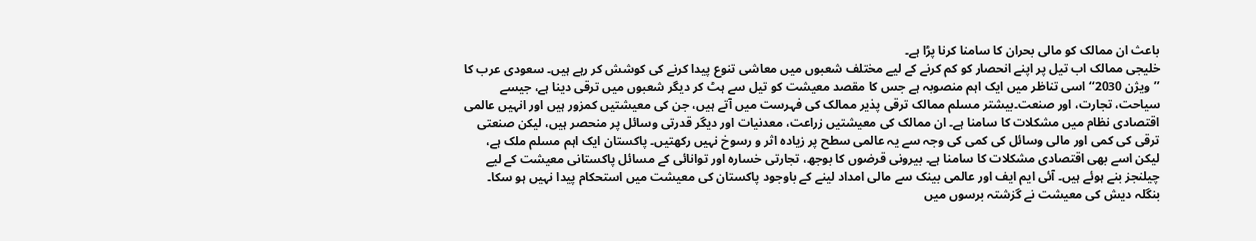باعث ان ممالک کو مالی بحران کا سامنا کرنا پڑا ہے۔
خلیجی ممالک اب تیل پر اپنے انحصار کو کم کرنے کے لیے مختلف شعبوں میں معاشی تنوع پیدا کرنے کی کوشش کر رہے ہیں۔ سعودی عرب کا ’’ویژن 2030‘‘اسی تناظر میں ایک اہم منصوبہ ہے جس کا مقصد معیشت کو تیل سے ہٹ کر دیگر شعبوں میں ترقی دینا ہے، جیسے سیاحت، تجارت، اور صنعت۔بیشتر مسلم ممالک ترقی پذیر ممالک کی فہرست میں آتے ہیں، جن کی معیشتیں کمزور ہیں اور انہیں عالمی اقتصادی نظام میں مشکلات کا سامنا ہے۔ ان ممالک کی معیشتیں زراعت، معدنیات اور دیگر قدرتی وسائل پر منحصر ہیں، لیکن صنعتی ترقی کی کمی اور مالی وسائل کی کمی کی وجہ سے یہ عالمی سطح پر زیادہ اثر و رسوخ نہیں رکھتیں۔ پاکستان ایک اہم مسلم ملک ہے، لیکن اسے بھی اقتصادی مشکلات کا سامنا ہے۔ بیرونی قرضوں کا بوجھ، تجارتی خسارہ اور توانائی کے مسائل پاکستانی معیشت کے لیے چیلنجز بنے ہوئے ہیں۔ آئی ایم ایف اور عالمی بینک سے مالی امداد لینے کے باوجود پاکستان کی معیشت میں استحکام پیدا نہیں ہو سکا۔ بنگلہ دیش کی معیشت نے گزشتہ برسوں میں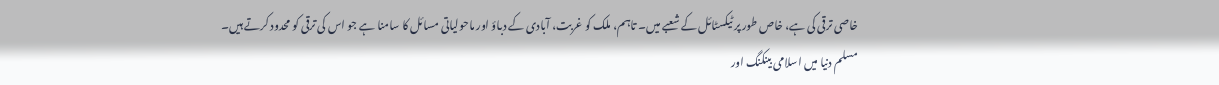خاصی ترقی کی ہے، خاص طور پر ٹیکسٹائل کے شعبے میں۔ تاہم، ملک کو غربت، آبادی کے دباؤ اور ماحولیاتی مسائل کا سامنا ہے جو اس کی ترقی کو محدود کرتے ہیں۔
مسلم دنیا میں اسلامی بینکنگ اور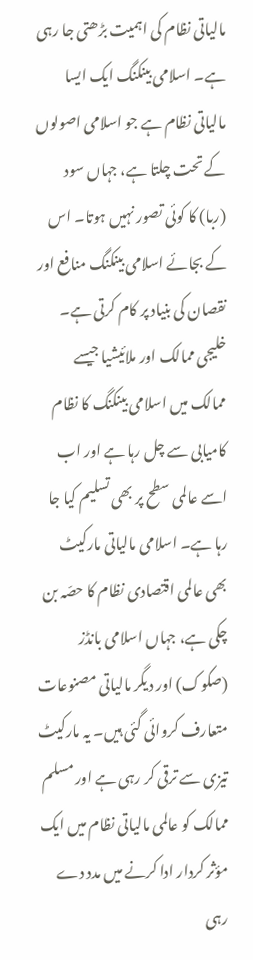مالیاتی نظام کی اہمیت بڑھتی جا رہی ہے۔ اسلامی بینکنگ ایک ایسا مالیاتی نظام ہے جو اسلامی اصولوں کے تحت چلتا ہے، جہاں سود (ربا) کا کوئی تصور نہیں ہوتا۔ اس کے بجائے اسلامی بینکنگ منافع اور نقصان کی بنیاد پر کام کرتی ہے۔ خلیجی ممالک اور ملائیشیا جیسے ممالک میں اسلامی بینکنگ کا نظام کامیابی سے چل رہا ہے اور اب اسے عالمی سطح پر بھی تسلیم کیا جا رہا ہے۔ اسلامی مالیاتی مارکیٹ بھی عالمی اقتصادی نظام کا حصّہ بن چکی ہے، جہاں اسلامی بانڈز (صکوک) اور دیگر مالیاتی مصنوعات متعارف کروائی گئی ہیں۔ یہ مارکیٹ تیزی سے ترقی کر رہی ہے اور مسلم ممالک کو عالمی مالیاتی نظام میں ایک مؤثر کردار ادا کرنے میں مدد دے رہی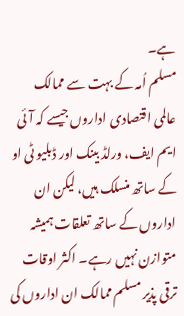ہے۔
مسلم اُمہ کے بہت سے ممالک عالمی اقتصادی اداروں جیسے کہ آئی ایم ایف، ورلڈ بینک اور ڈبلیو ٹی او کے ساتھ منسلک ہیں، لیکن ان اداروں کے ساتھ تعلقات ہمیشہ متوازن نہیں رہے۔ اکثر اوقات ترقی پذیر مسلم ممالک ان اداروں کی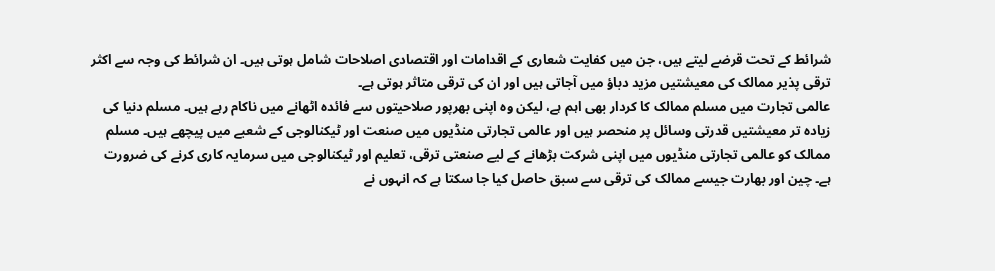شرائط کے تحت قرضے لیتے ہیں، جن میں کفایت شعاری کے اقدامات اور اقتصادی اصلاحات شامل ہوتی ہیں۔ ان شرائط کی وجہ سے اکثر ترقی پذیر ممالک کی معیشتیں مزید دباؤ میں آجاتی ہیں اور ان کی ترقی متاثر ہوتی ہے۔
عالمی تجارت میں مسلم ممالک کا کردار بھی اہم ہے، لیکن وہ اپنی بھرپور صلاحیتوں سے فائدہ اٹھانے میں ناکام رہے ہیں۔ مسلم دنیا کی زیادہ تر معیشتیں قدرتی وسائل پر منحصر ہیں اور عالمی تجارتی منڈیوں میں صنعت اور ٹیکنالوجی کے شعبے میں پیچھے ہیں۔ مسلم ممالک کو عالمی تجارتی منڈیوں میں اپنی شرکت بڑھانے کے لیے صنعتی ترقی، تعلیم اور ٹیکنالوجی میں سرمایہ کاری کرنے کی ضرورت ہے۔ چین اور بھارت جیسے ممالک کی ترقی سے سبق حاصل کیا جا سکتا ہے کہ انہوں نے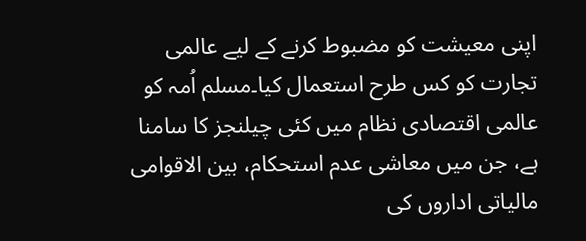اپنی معیشت کو مضبوط کرنے کے لیے عالمی تجارت کو کس طرح استعمال کیا۔مسلم اُمہ کو عالمی اقتصادی نظام میں کئی چیلنجز کا سامنا ہے، جن میں معاشی عدم استحکام، بین الاقوامی مالیاتی اداروں کی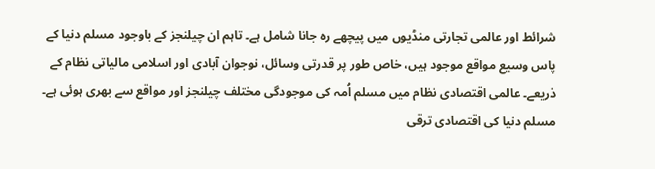شرائط اور عالمی تجارتی منڈیوں میں پیچھے رہ جانا شامل ہے۔ تاہم ان چیلنجز کے باوجود مسلم دنیا کے پاس وسیع مواقع موجود ہیں، خاص طور پر قدرتی وسائل، نوجوان آبادی اور اسلامی مالیاتی نظام کے ذریعے۔ عالمی اقتصادی نظام میں مسلم اُمہ کی موجودگی مختلف چیلنجز اور مواقع سے بھری ہوئی ہے۔ مسلم دنیا کی اقتصادی ترقی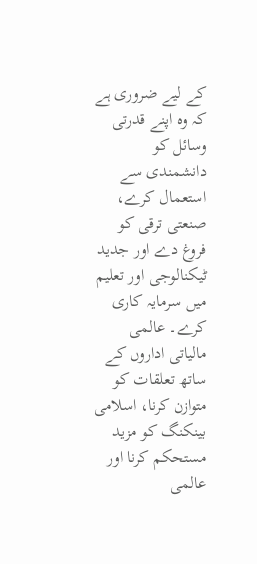کے لیے ضروری ہے کہ وہ اپنے قدرتی وسائل کو دانشمندی سے استعمال کرے، صنعتی ترقی کو فروغ دے اور جدید ٹیکنالوجی اور تعلیم میں سرمایہ کاری کرے۔ عالمی مالیاتی اداروں کے ساتھ تعلقات کو متوازن کرنا، اسلامی بینکنگ کو مزید مستحکم کرنا اور عالمی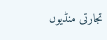تجارتی منڈیوں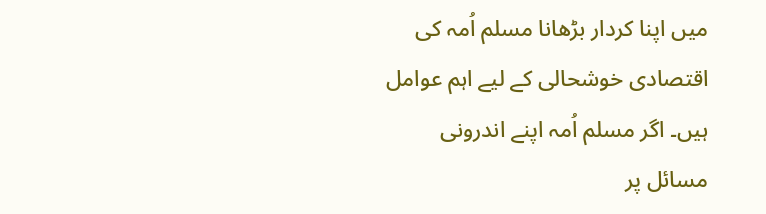میں اپنا کردار بڑھانا مسلم اُمہ کی اقتصادی خوشحالی کے لیے اہم عوامل ہیں۔ اگر مسلم اُمہ اپنے اندرونی مسائل پر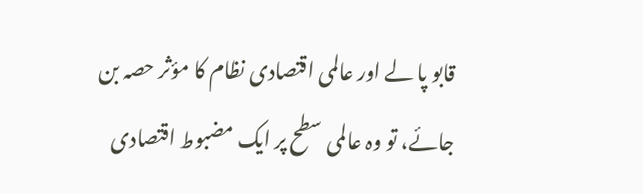قابو پا لے اور عالمی اقتصادی نظام کا مؤثر حصہ بن جائے، تو وہ عالمی سطح پر ایک مضبوط اقتصادی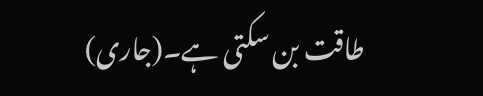طاقت بن سکتی ہے۔(جاری)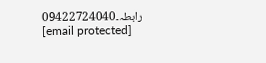رابطہ۔09422724040
[email protected]